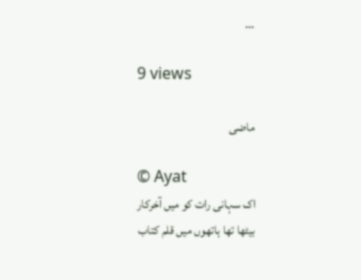...

9 views

ماضی

© Ayat
اک سہانی رات کو میں آخرکار
بیٹھا تھا ہاتھوں میں قلم کتاب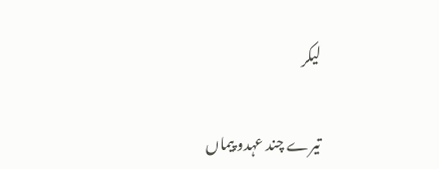لیکر

تیرے چند عہدو پیماں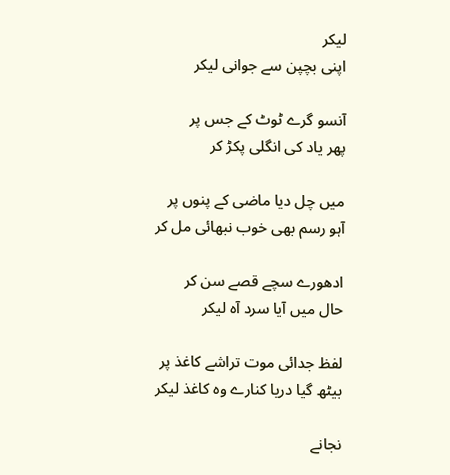لیکر
اپنی بچپن سے جوانی لیکر

آنسو گرے ٹوٹ کے جس پر
پھر یاد کی انگلی پکڑ کر

میں چل دیا ماضی کے پنوں پر
آہو رسم بھی خوب نبھائی مل کر

ادھورے سچے قصے سن کر
حال میں آیا سرد آہ لیکر

لفظ جدائی موت تراشے کاغذ پر
بیٹھ گیا دریا کنارے وہ کاغذ لیکر

نجانے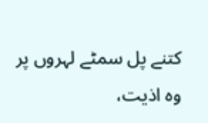کتنے پل سمٹے لہروں پر
وہ اذیت،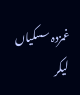غمزدہ سسکیاں لیکر